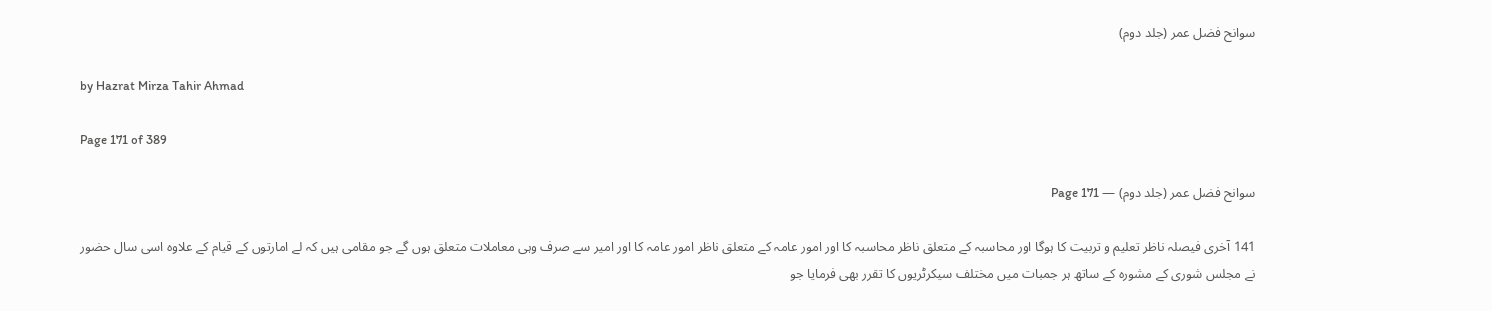سوانح فضل عمر (جلد دوم)

by Hazrat Mirza Tahir Ahmad

Page 171 of 389

سوانح فضل عمر (جلد دوم) — Page 171

141 آخری فیصلہ ناظر تعلیم و تربیت کا ہوگا اور محاسبہ کے متعلق ناظر محاسبہ کا اور امور عامہ کے متعلق ناظر امور عامہ کا اور امیر سے صرف وہی معاملات متعلق ہوں گے جو مقامی ہیں کہ لے امارتوں کے قیام کے علاوہ اسی سال حضور نے مجلس شوری کے مشورہ کے ساتھ ہر جمبات میں مختلف سیکرٹریوں کا تقرر بھی فرمایا جو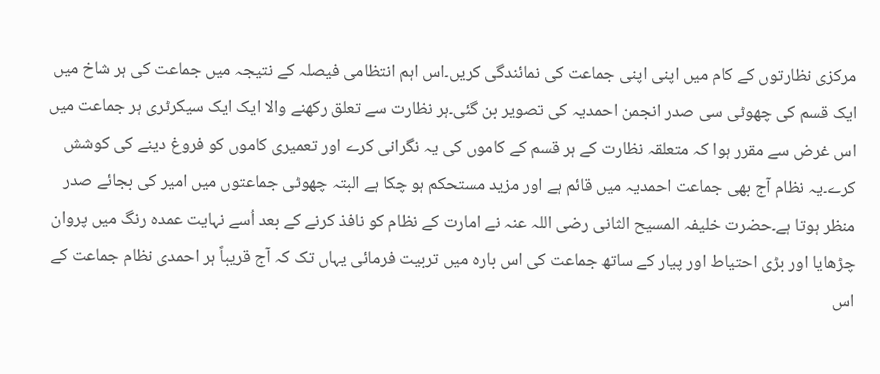مرکزی نظارتوں کے کام میں اپنی اپنی جماعت کی نمائندگی کریں۔اس اہم انتظامی فیصلہ کے نتیجہ میں جماعت کی ہر شاخ میں ایک قسم کی چھوٹی سی صدر انجمن احمدیہ کی تصویر بن گئی۔ہر نظارت سے تعلق رکھنے والا ایک ایک سیکرٹری ہر جماعت میں اس غرض سے مقرر ہوا کہ متعلقہ نظارت کے ہر قسم کے کاموں کی یہ نگرانی کرے اور تعمیری کاموں کو فروغ دینے کی کوشش کرے۔یہ نظام آج بھی جماعت احمدیہ میں قائم ہے اور مزید مستحکم ہو چکا ہے البتہ چھوٹی جماعتوں میں امیر کی بجائے صدر منظر ہوتا ہے۔حضرت خلیفہ المسیح الثانی رضی اللہ عنہ نے امارت کے نظام کو نافذ کرنے کے بعد اُسے نہایت عمدہ رنگ میں پروان چڑھایا اور بڑی احتیاط اور پیار کے ساتھ جماعت کی اس بارہ میں تربیت فرمائی یہاں تک کہ آج قریباً ہر احمدی نظام جماعت کے اس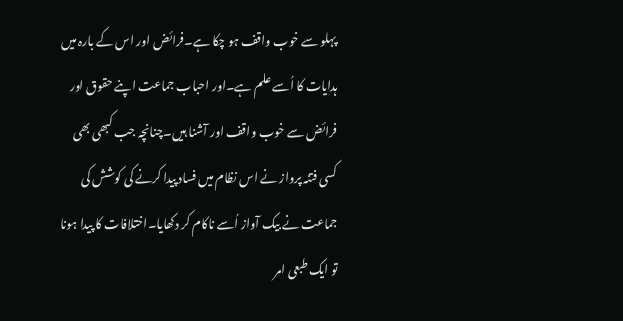پہلو سے خوب واقف ہو چکا ہے۔فرائض اور اس کے بارہ میں ہدایات کا اُسے علم ہے۔اور احباب جماعت اپنے حقوق اور فرائض سے خوب واقف اور آشنا ہیں۔چنانچہ جب کبھی بھی کسی فتنہ پرواز نے اس نظام میں فساد پیدا کرنے کی کوشش کی جماعت نے بیک آواز اُسے ناکام کر دکھایا۔اختلافات کا پیدا ہونا تو ایک طبعی امر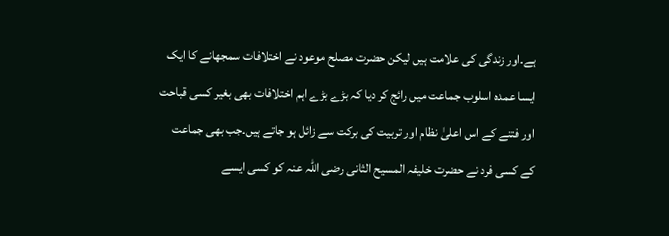ہے۔اور زندگی کی علامت ہیں لیکن حضرت مصلح موعود نے اختلافات سمجھانے کا ایک ایسا عمدہ اسلوب جماعت میں رائج کر دیا کہ بڑے بڑے اہم اختلافات بھی بغیر کسی قباحت اور فتنے کے اس اعلیٰ نظام اور تربیت کی برکت سے زائل ہو جاتے ہیں۔جب بھی جماعت کے کسی فرد نے حضرت خلیفہ المسیح الثانی رضی اللہ عنہ کو کسی ایسے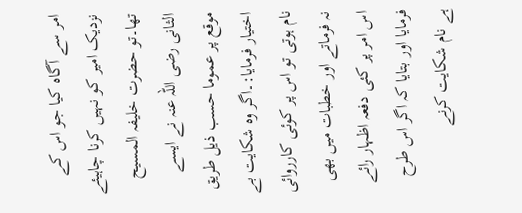امر سے آگاہ کیا جو اس کے نزدیک امیر کو نہیں کرنا چاہیئے تھا۔تو حضرت خلیفہ المسیح الثانی رضی اللہ عنہ نے ایسے موقع پر عموما حسب ذیل طریق اختیار فرمایا:۔اگر وہ شکایت بے نام ہوتی تو اس پر کوئی کارروائی نہ فرماتے اور خطبات میں بھی اس امر پر کئی دفعہ اظہار رائے فرمایا اور بتایا کہ اگر اس طرح ہے نام شکایت کرنے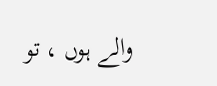والے ہوں ، تو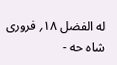له الفضل ۱۸؍ فروری شاه حه -